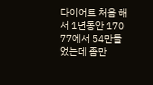다이어트 처음 해서 1년동안 170 77에서 54만들었는데 좀만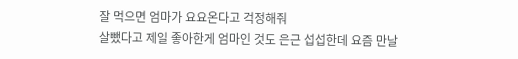잘 먹으면 엄마가 요요온다고 걱정해줘
살뺐다고 제일 좋아한게 엄마인 것도 은근 섭섭한데 요즘 만날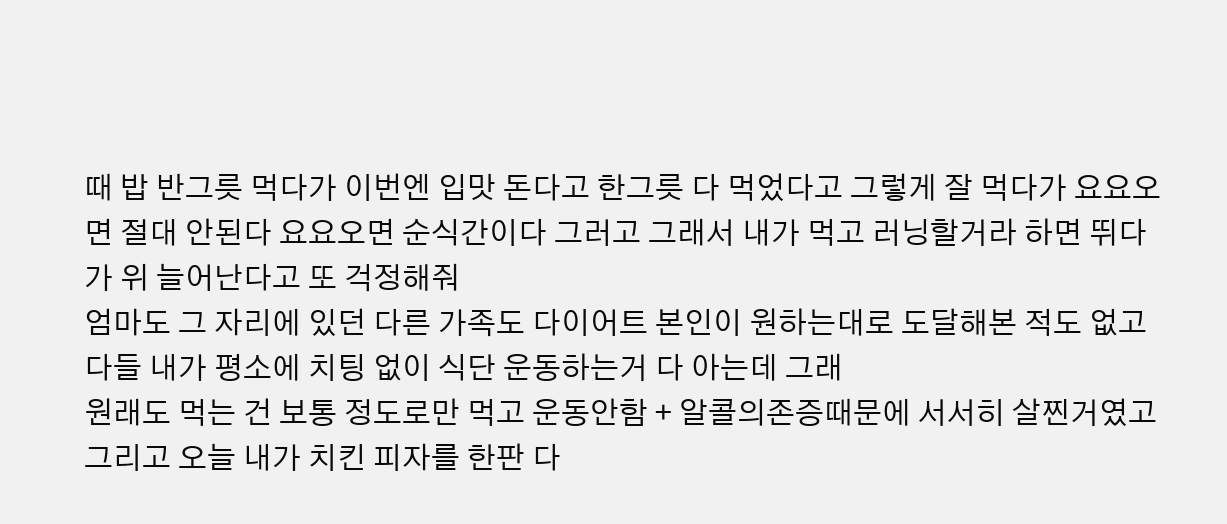때 밥 반그릇 먹다가 이번엔 입맛 돈다고 한그릇 다 먹었다고 그렇게 잘 먹다가 요요오면 절대 안된다 요요오면 순식간이다 그러고 그래서 내가 먹고 러닝할거라 하면 뛰다가 위 늘어난다고 또 걱정해줘
엄마도 그 자리에 있던 다른 가족도 다이어트 본인이 원하는대로 도달해본 적도 없고 다들 내가 평소에 치팅 없이 식단 운동하는거 다 아는데 그래
원래도 먹는 건 보통 정도로만 먹고 운동안함 + 알콜의존증때문에 서서히 살찐거였고
그리고 오늘 내가 치킨 피자를 한판 다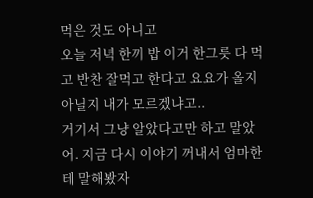먹은 것도 아니고
오늘 저녁 한끼 밥 이거 한그릇 다 먹고 반찬 잘먹고 한다고 요요가 올지 아닐지 내가 모르겠냐고..
거기서 그냥 알았다고만 하고 말았어. 지금 다시 이야기 꺼내서 엄마한테 말해봤자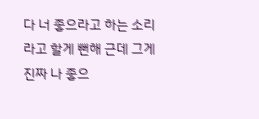다 너 좋으라고 하는 소리라고 할게 뻔해 근데 그게 진짜 나 좋으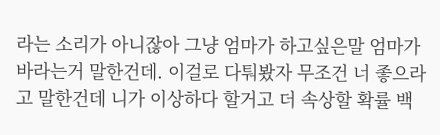라는 소리가 아니잖아 그냥 엄마가 하고싶은말 엄마가 바라는거 말한건데. 이걸로 다퉈봤자 무조건 너 좋으라고 말한건데 니가 이상하다 할거고 더 속상할 확률 백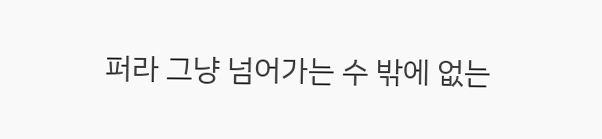퍼라 그냥 넘어가는 수 밖에 없는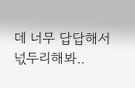데 너무 답답해서 넋두리해봐..